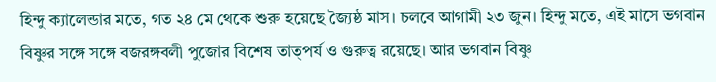হিন্দু ক্যালেন্ডার মতে, গত ২৪ মে থেকে শুরু হয়েছে জ্যৈষ্ঠ মাস। চলবে আগামী ২৩ জুন। হিন্দু মতে, এই মাসে ভগবান বিষ্ণুর সঙ্গে সঙ্গে বজরঙ্গবলী পুজোর বিশেষ তাত্পর্য ও গুরুত্ব রয়েছে। আর ভগবান বিষ্ণু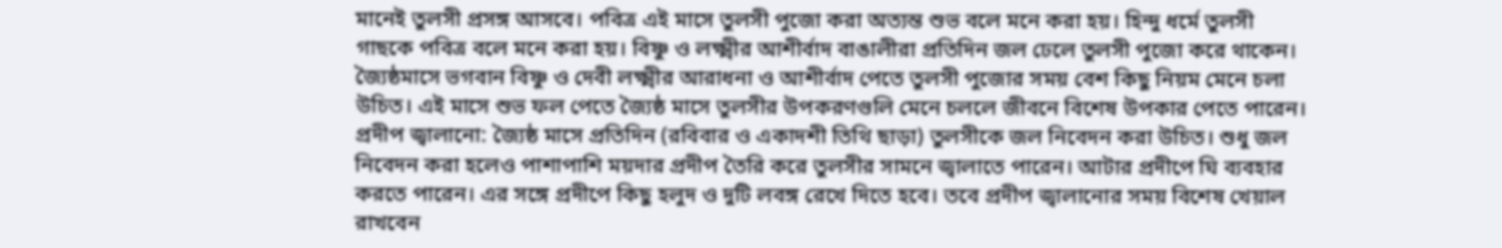মানেই তুলসী প্রসঙ্গ আসবে। পবিত্র এই মাসে তুলসী পুজো করা অত্যন্ত শুভ বলে মনে করা হয়। হিন্দু ধর্মে তুলসী গাছকে পবিত্র বলে মনে করা হয়। বিষ্ণু ও লক্ষ্মীর আশীর্বাদ বাঙালীরা প্রতিদিন জল ঢেলে তুলসী পুজো করে থাকেন। জ্যৈষ্ঠমাসে ভগবান বিষ্ণু ও দেবী লক্ষ্মীর আরাধনা ও আশীর্বাদ পেতে তুলসী পুজোর সময় বেশ কিছু নিয়ম মেনে চলা উচিত। এই মাসে শুভ ফল পেতে জ্যৈষ্ঠ মাসে তুলসীর উপকরণগুলি মেনে চললে জীবনে বিশেষ উপকার পেতে পারেন।
প্রদীপ জ্বালানো: জ্যৈষ্ঠ মাসে প্রতিদিন (রবিবার ও একাদশী তিথি ছাড়া) তুলসীকে জল নিবেদন করা উচিত। শুধু জল নিবেদন করা হলেও পাশাপাশি ময়দার প্রদীপ তৈরি করে তুলসীর সামনে জ্বালাতে পারেন। আটার প্রদীপে ঘি ব্যবহার করতে পারেন। এর সঙ্গে প্রদীপে কিছু হলুদ ও দুটি লবঙ্গ রেখে দিতে হবে। তবে প্রদীপ জ্বালানোর সময় বিশেষ খেয়াল রাখবেন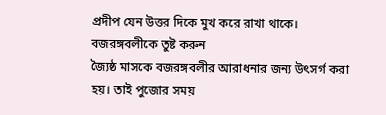প্রদীপ যেন উত্তর দিকে মুখ করে রাখা থাকে।
বজরঙ্গবলীকে তুষ্ট করুন
জ্যৈষ্ঠ মাসকে বজরঙ্গবলীর আরাধনার জন্য উৎসর্গ করা হয়। তাই পুজোর সময়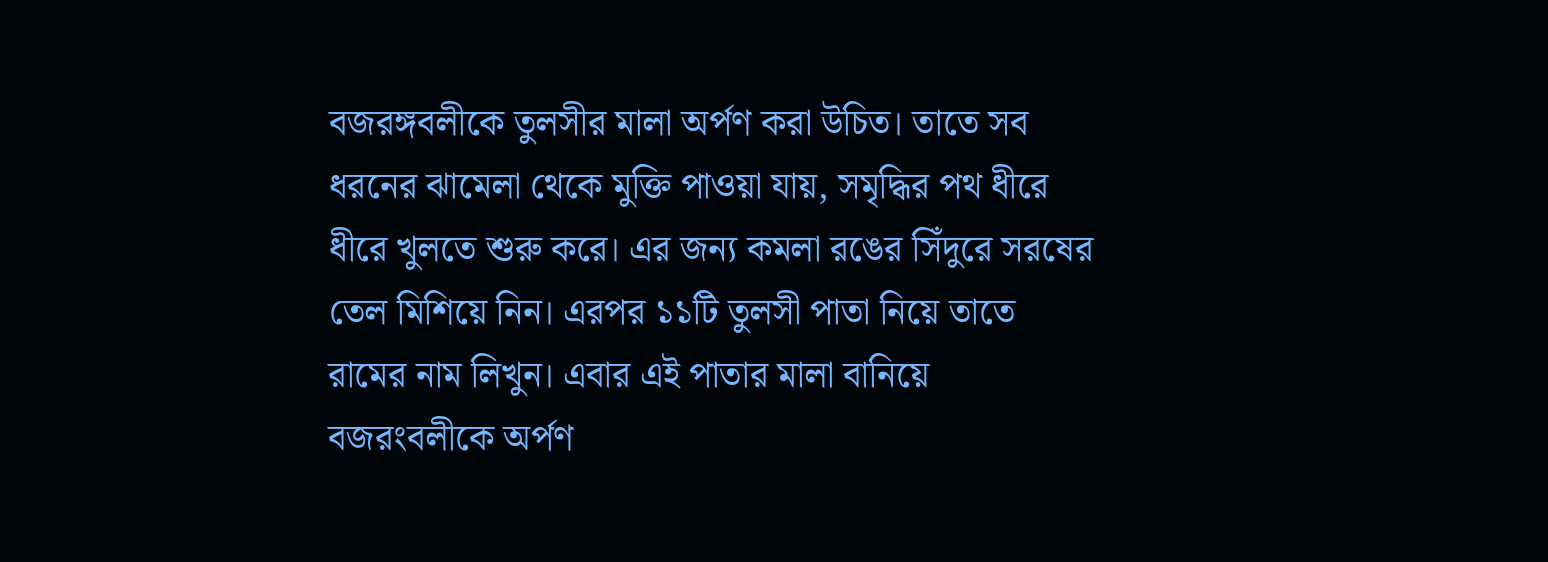বজরঙ্গবলীকে তুলসীর মালা অর্পণ করা উচিত। তাতে সব ধরনের ঝামেলা থেকে মুক্তি পাওয়া যায়, সমৃদ্ধির পথ ধীরে ধীরে খুলতে শুরু করে। এর জন্য কমলা রঙের সিঁদুরে সরষের তেল মিশিয়ে নিন। এরপর ১১টি তুলসী পাতা নিয়ে তাতে রামের নাম লিখুন। এবার এই পাতার মালা বানিয়ে বজরংবলীকে অর্পণ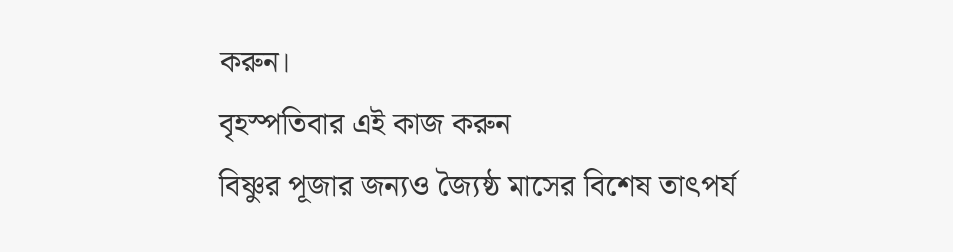করুন।
বৃহস্পতিবার এই কাজ করুন
বিষ্ণুর পূজার জন্যও জ্যৈষ্ঠ মাসের বিশেষ তাৎপর্য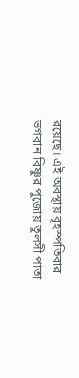রয়েছে। এই অবস্থায় বৃহস্পতিবার ভগবান বিষ্ণুর পুজোয় তুলসী পাতা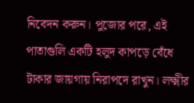নিবেদন করুন। পুজোর পরে, এই পাতাগুলি একটি হলুদ কাপড়ে বেঁধে টাকার জায়গায় নিরাপদে রাখুন। লক্ষ্মীর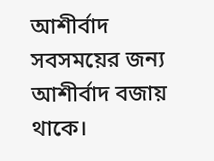আশীর্বাদ সবসময়ের জন্য আশীর্বাদ বজায় থাকে।